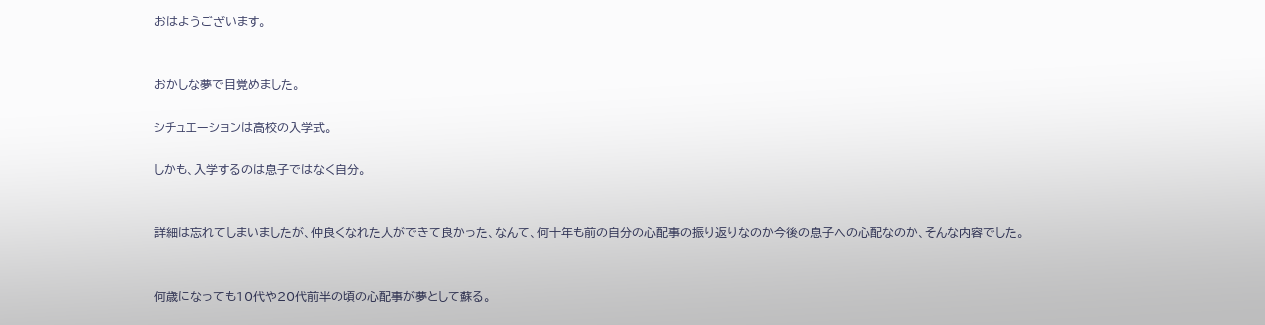おはようございます。


おかしな夢で目覚めました。

シチュエーションは高校の入学式。

しかも、入学するのは息子ではなく自分。


詳細は忘れてしまいましたが、仲良くなれた人ができて良かった、なんて、何十年も前の自分の心配事の振り返りなのか今後の息子への心配なのか、そんな内容でした。


何歳になっても10代や20代前半の頃の心配事が夢として蘇る。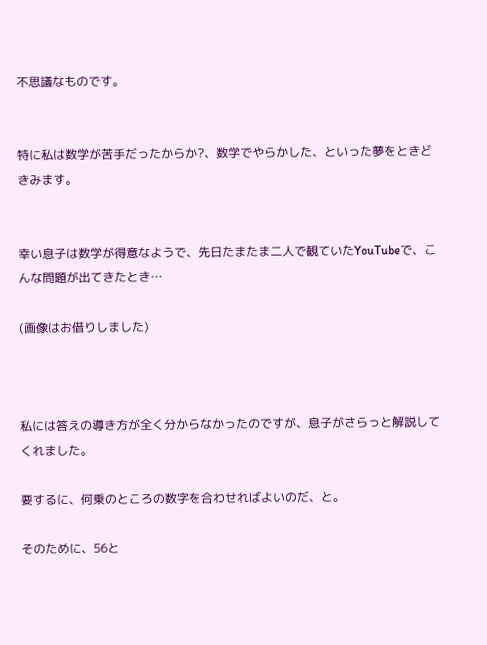不思議なものです。


特に私は数学が苦手だったからか?、数学でやらかした、といった夢をときどきみます。


幸い息子は数学が得意なようで、先日たまたま二人で観ていたYouTubeで、こんな問題が出てきたとき…

(画像はお借りしました)



私には答えの導き方が全く分からなかったのですが、息子がさらっと解説してくれました。

要するに、何乗のところの数字を合わせればよいのだ、と。

そのために、56と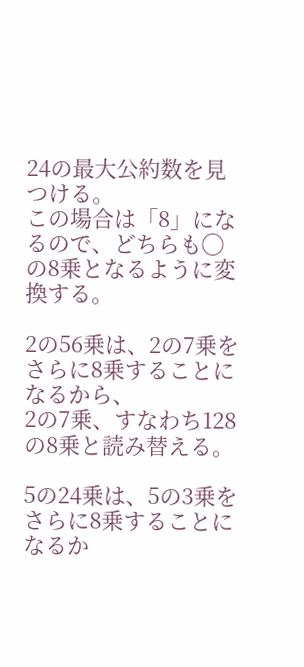24の最大公約数を見つける。
この場合は「8」になるので、どちらも◯の8乗となるように変換する。

2の56乗は、2の7乗をさらに8乗することになるから、
2の7乗、すなわち128の8乗と読み替える。

5の24乗は、5の3乗をさらに8乗することになるか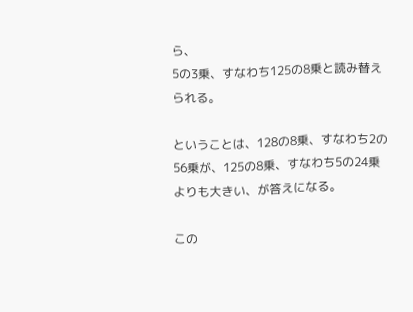ら、
5の3乗、すなわち125の8乗と読み替えられる。

ということは、128の8乗、すなわち2の56乗が、125の8乗、すなわち5の24乗よりも大きい、が答えになる。

この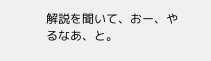解説を聞いて、おー、やるなあ、と。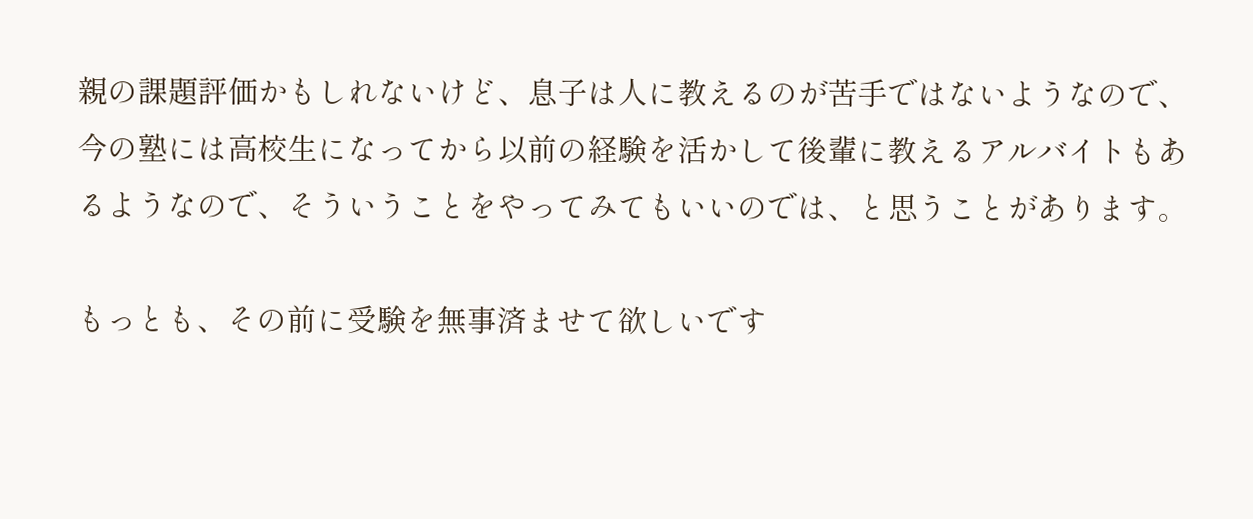親の課題評価かもしれないけど、息子は人に教えるのが苦手ではないようなので、今の塾には高校生になってから以前の経験を活かして後輩に教えるアルバイトもあるようなので、そういうことをやってみてもいいのでは、と思うことがあります。

もっとも、その前に受験を無事済ませて欲しいです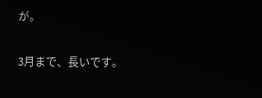が。

3月まで、長いです。